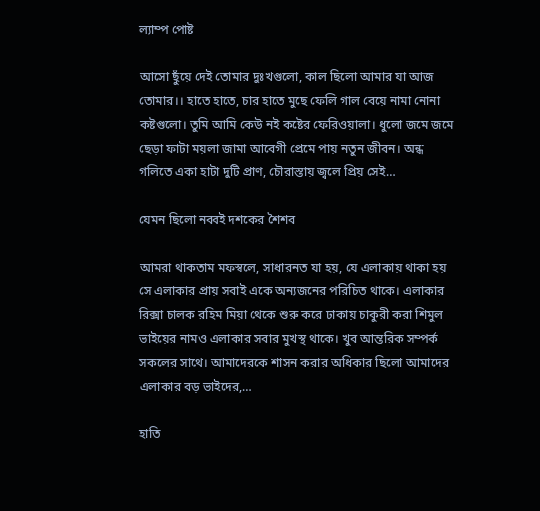ল্যাম্প পোষ্ট

আসো ছুঁয়ে দেই তোমার দুঃখগুলো, কাল ছিলো আমার যা আজ তোমার।। হাতে হাতে, চার হাতে মুছে ফেলি গাল বেয়ে নামা নোনা কষ্টগুলো। তুমি আমি কেউ নই কষ্টের ফেরিওয়ালা। ধুলো জমে জমে ছেড়া ফাটা ময়লা জামা আবেগী প্রেমে পায় নতুন জীবন। অন্ধ গলিতে একা হাটা দুটি প্রাণ, চৌরাস্তায় জ্বলে প্রিয় সেই…

যেমন ছিলো নব্বই দশকের শৈশব

আমরা থাকতাম মফস্বলে, সাধারনত যা হয়, যে এলাকায় থাকা হয় সে এলাকার প্রায় সবাই একে অন্যজনের পরিচিত থাকে। এলাকার রিক্সা চালক রহিম মিয়া থেকে শুরু করে ঢাকায় চাকুরী করা শিমুল ভাইয়ের নামও এলাকার সবার মুখস্থ থাকে। খুব আন্তরিক সম্পর্ক সকলের সাথে। আমাদেরকে শাসন করার অধিকার ছিলো আমাদের এলাকার বড় ভাইদের,…

হাতি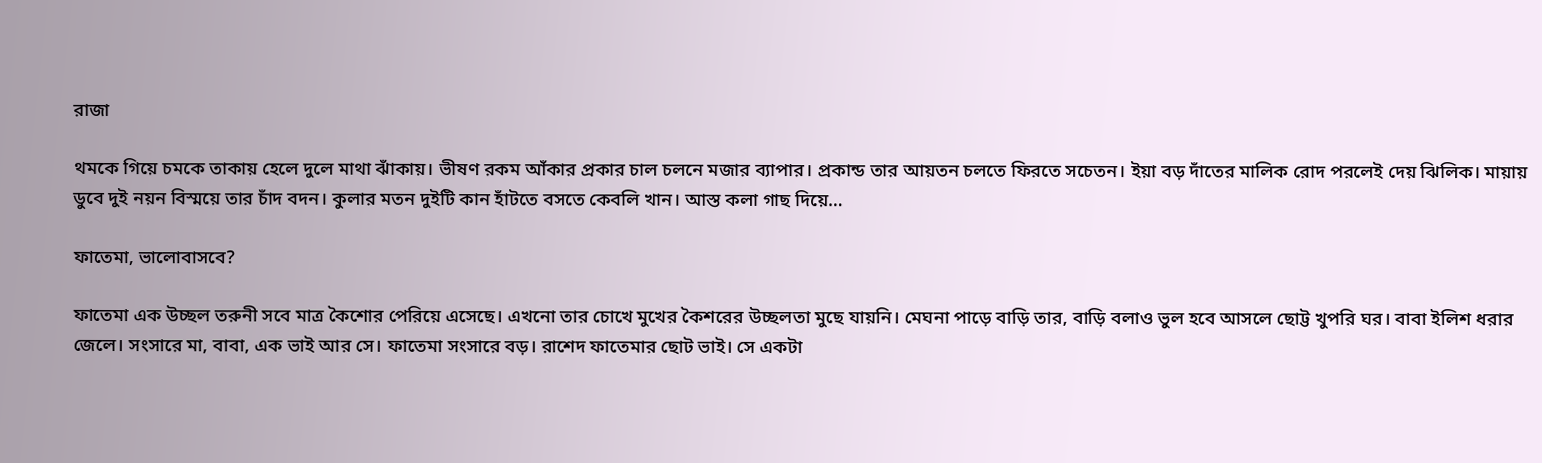রাজা

থমকে গিয়ে চমকে তাকায় হেলে দুলে মাথা ঝাঁকায়। ভীষণ রকম আঁকার প্রকার চাল চলনে মজার ব্যাপার। প্রকান্ড তার আয়তন চলতে ফিরতে সচেতন। ইয়া বড় দাঁতের মালিক রোদ পরলেই দেয় ঝিলিক। মায়ায় ডুবে দুই নয়ন বিস্ময়ে তার চাঁদ বদন। কুলার মতন দুইটি কান হাঁটতে বসতে কেবলি খান। আস্ত কলা গাছ দিয়ে…

ফাতেমা, ভালোবাসবে?

ফাতেমা এক উচ্ছল তরুনী সবে মাত্র কৈশোর পেরিয়ে এসেছে। এখনো তার চোখে মুখের কৈশরের উচ্ছলতা মুছে যায়নি। মেঘনা পাড়ে বাড়ি তার, বাড়ি বলাও ভুল হবে আসলে ছোট্ট খুপরি ঘর। বাবা ইলিশ ধরার জেলে। সংসারে মা, বাবা, এক ভাই আর সে। ফাতেমা সংসারে বড়। রাশেদ ফাতেমার ছোট ভাই। সে একটা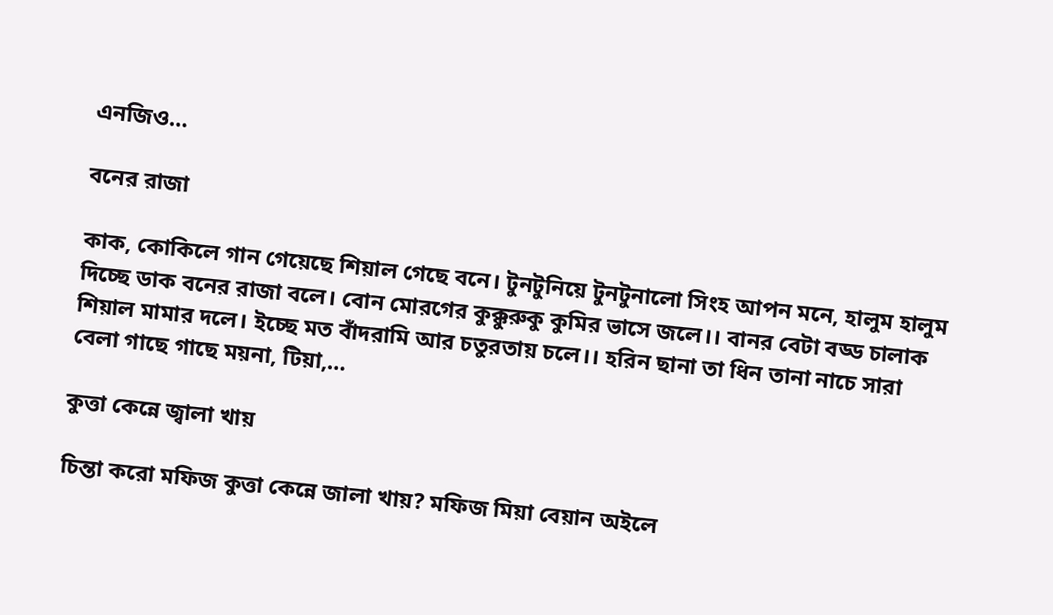এনজিও…

বনের রাজা

কাক, কোকিলে গান গেয়েছে শিয়াল গেছে বনে। টুনটুনিয়ে টুনটুনালো সিংহ আপন মনে, হালুম হালুম দিচ্ছে ডাক বনের রাজা বলে। বোন মোরগের কুক্কুরুকু কুমির ভাসে জলে।। বানর বেটা বড্ড চালাক শিয়াল মামার দলে। ইচ্ছে মত বাঁদরামি আর চতুরতায় চলে।। হরিন ছানা তা ধিন তানা নাচে সারা বেলা গাছে গাছে ময়না, টিয়া,…

কুত্তা কেন্নে জ্বালা খায়

চিন্তা করো মফিজ কুত্তা কেন্নে জালা খায়? মফিজ মিয়া বেয়ান অইলে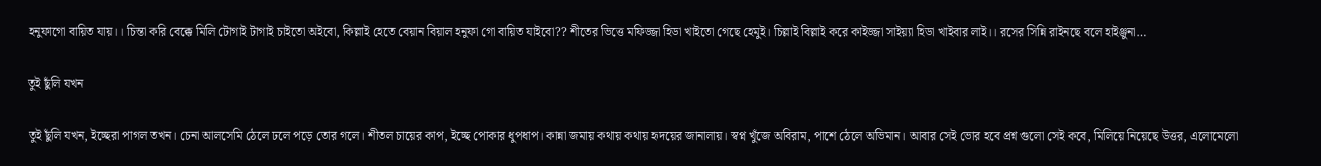হনুফাগো বায়িত যায়।। চিন্তা করি বেক্কে মিলি টোগাই টাগাই চাইতো অইবো, কিল্লাই হেতে বেয়ান বিয়াল হনুফা গো বায়িত যাইবো?? শীতের ভিত্তে মফিজ্জা হিডা খাইতো গেছে হেমুই। চিল্লাই বিল্লাই করে কাইজ্জা সাইয়্যা হিডা খাইবার লাই।। রসের সিন্নি রাইনছে বলে হাইঞ্জুনা…

তুই ছুঁলি যখন

তুই ছুঁলি যখন, ইচ্ছেরা পাগল তখন। চেনা আলসেমি ঠেলে ঢলে পড়ে তোর গলে। শীতল চায়ের কাপ, ইচ্ছে পোকার ধুপধাপ। কান্না জমায় কথায় কথায় হৃদয়ের জানালায়। স্বপ্ন খুঁজে অবিরাম, পাশে ঠেলে অভিমান। আবার সেই ভোর হবে প্রশ্ন গুলো সেই কবে, মিলিয়ে নিয়েছে উত্তর, এলোমেলো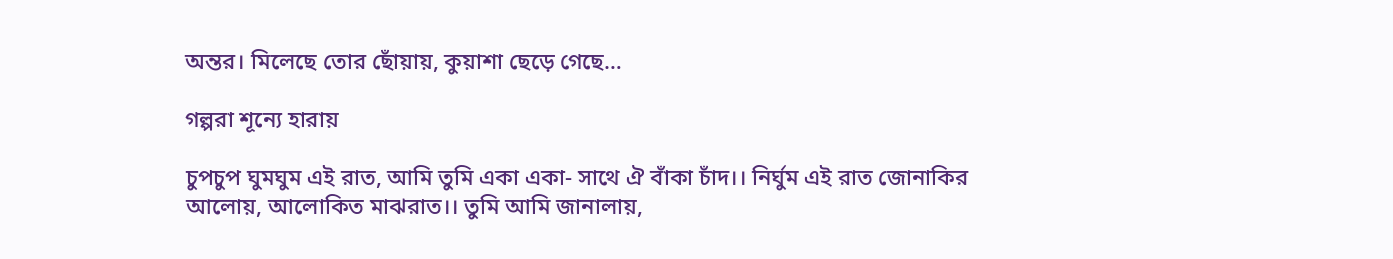অন্তর। মিলেছে তোর ছোঁয়ায়, কুয়াশা ছেড়ে গেছে…

গল্পরা শূন্যে হারায়

চুপচুপ ঘুমঘুম এই রাত, আমি তুমি একা একা- সাথে ঐ বাঁকা চাঁদ।। নির্ঘুম এই রাত জোনাকির আলোয়, আলোকিত মাঝরাত।। তুমি আমি জানালায়,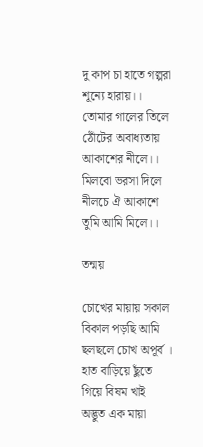দু কাপ চা হাতে গল্পরা শূন্যে হারায়।। তোমার গালের তিলে ঠোঁটের অবাধ্যতায় আকাশের নীলে।। মিলবো ভরসা দিলে নীলচে ঐ আকাশে তুমি আমি মিলে।।

তন্ময়

চোখের মায়ায় সকাল বিকাল পড়ছি আমি ছলছলে চোখ অপূর্ব । হাত বাড়িয়ে ছুঁতে গিয়ে বিষম খাই অদ্ভুত এক মায়া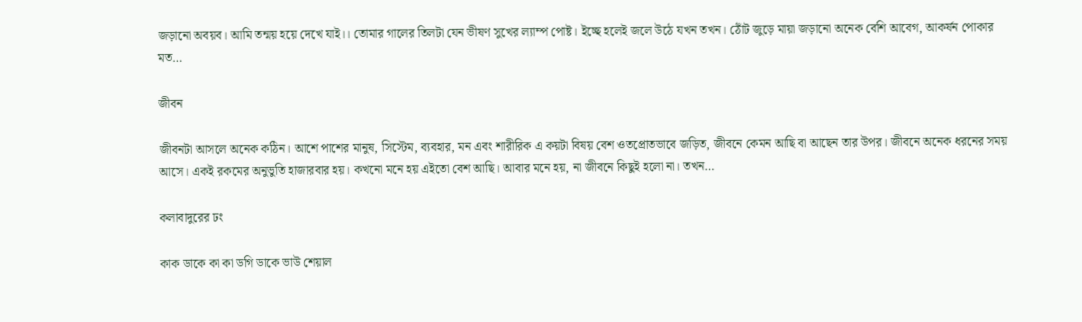জড়ানো অবয়ব। আমি তন্ময় হয়ে দেখে যাই।। তোমার গালের তিলটা যেন ভীষণ সুখের ল্যাম্প পোষ্ট। ইচ্ছে হলেই জলে উঠে যখন তখন। ঠোঁট জুড়ে মায়া জড়ানো অনেক বেশি আবেগ, আকর্ষন পোকার মত…

জীবন

জীবনটা আসলে অনেক কঠিন। আশে পাশের মানুষ, সিস্টেম, ব্যবহার, মন এবং শারীরিক এ কয়টা বিষয় বেশ ওতপ্রোতভাবে জড়িত, জীবনে কেমন আছি বা আছেন তার উপর। জীবনে অনেক ধরনের সময় আসে। একই রকমের অনুভুতি হাজারবার হয়। কখনো মনে হয় এইতো বেশ আছি। আবার মনে হয়, না জীবনে কিছুই হলো না। তখন…

কলাবাদুরের ঢং

কাক ডাকে কা কা ডগি ডাকে ভাউ শেয়াল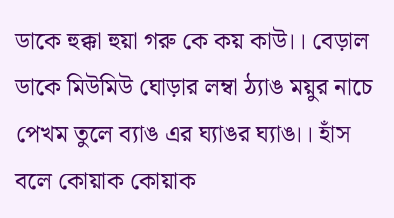ডাকে হুক্কা হুয়া গরু কে কয় কাউ।। বেড়াল ডাকে মিউমিউ ঘোড়ার লম্বা ঠ্যাঙ ময়ুর নাচে পেখম তুলে ব্যাঙ এর ঘ্যাঙর ঘ্যাঙ।। হাঁস বলে কোয়াক কোয়াক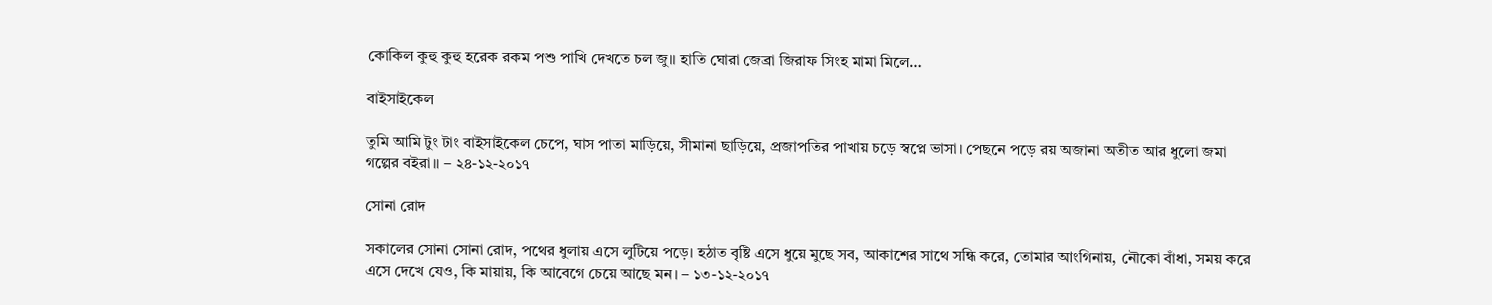কোকিল কুহু কুহু হরেক রকম পশু পাখি দেখতে চল জু।। হাতি ঘোরা জেব্রা জিরাফ সিংহ মামা মিলে…

বাইসাইকেল

তুমি আমি টুং টাং বাইসাইকেল চেপে, ঘাস পাতা মাড়িয়ে, সীমানা ছাড়িয়ে, প্রজাপতির পাখায় চড়ে স্বপ্নে ভাসা। পেছনে পড়ে রয় অজানা অতীত আর ধুলো জমা গল্পের বইরা।। – ২৪-১২-২০১৭

সোনা রোদ

সকালের সোনা সোনা রোদ, পথের ধুলায় এসে লুটিয়ে পড়ে। হঠাত বৃষ্টি এসে ধুয়ে মুছে সব, আকাশের সাথে সন্ধি করে, তোমার আংগিনায়, নৌকো বাঁধা, সময় করে এসে দেখে যেও, কি মায়ায়, কি আবেগে চেয়ে আছে মন। – ১৩-১২-২০১৭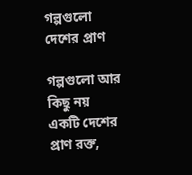গল্পগুলো দেশের প্রাণ

গল্পগুলো আর কিছু নয় একটি দেশের প্রাণ রক্ত,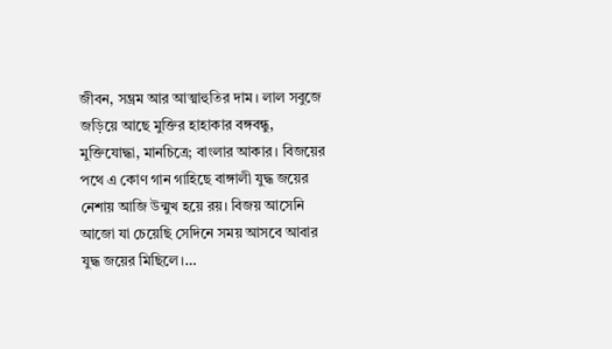জীবন, সম্ভ্রম আর আত্মাহুতির দাম। লাল সবুজে জড়িয়ে আছে মুক্তির হাহাকার বঙ্গবন্ধু, মুক্তিযোদ্ধা, মানচিত্রে; বাংলার আকার। বিজয়ের পথে এ কোণ গান গাহিছে বাঙ্গালী যুদ্ধ জয়ের নেশায় আজি উন্মুখ হয়ে রয়। বিজয় আসেনি আজো যা চেয়েছি সেদিনে সময় আসবে আবার যুদ্ধ জয়ের মিছিলে।…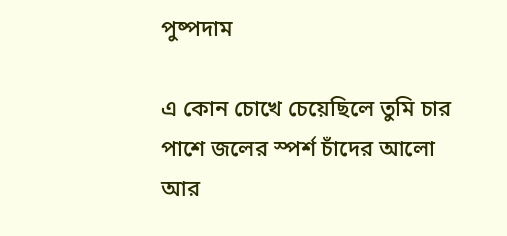পুষ্পদাম

এ কোন চোখে চেয়েছিলে তুমি চার পাশে জলের স্পর্শ চাঁদের আলো আর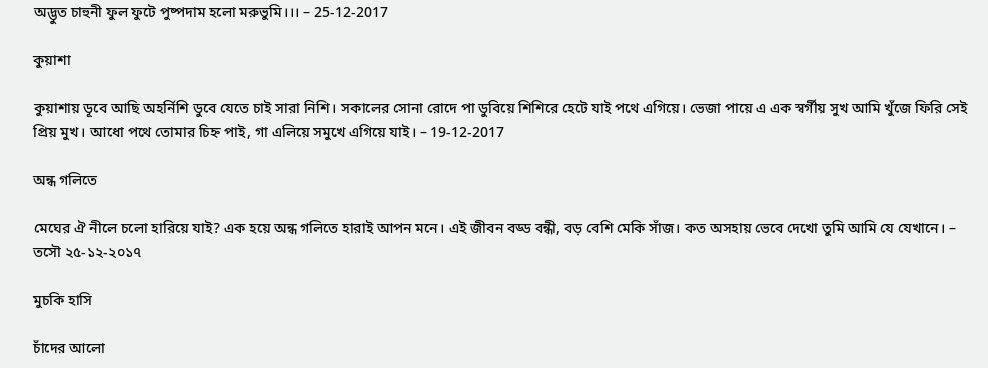অদ্ভুত চাহুনী ফুল ফুটে পুষ্পদাম হলো মরুভুমি।।। – 25-12-2017

কুয়াশা

কুয়াশায় ডূবে আছি অহর্নিশি ডুবে যেতে চাই সারা নিশি। সকালের সোনা রোদে পা ডুবিয়ে শিশিরে হেটে যাই পথে এগিয়ে। ভেজা পায়ে এ এক স্বর্গীয় সুখ আমি খুঁজে ফিরি সেই প্রিয় মুখ। আধো পথে তোমার চিহ্ন পাই, গা এলিয়ে সমুখে এগিয়ে যাই। – 19-12-2017

অন্ধ গলিতে

মেঘের ঐ নীলে চলো হারিয়ে যাই? এক হয়ে অন্ধ গলিতে হারাই আপন মনে। এই জীবন বড্ড বন্ধী, বড় বেশি মেকি সাঁজ। কত অসহায় ভেবে দেখো তুমি আমি যে যেখানে। – তসৌ ২৫-১২-২০১৭

মুচকি হাসি

চাঁদের আলো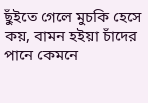ছুঁইতে গেলে মুচকি হেসে কয়, বামন হইয়া চাঁদের পানে কেমনে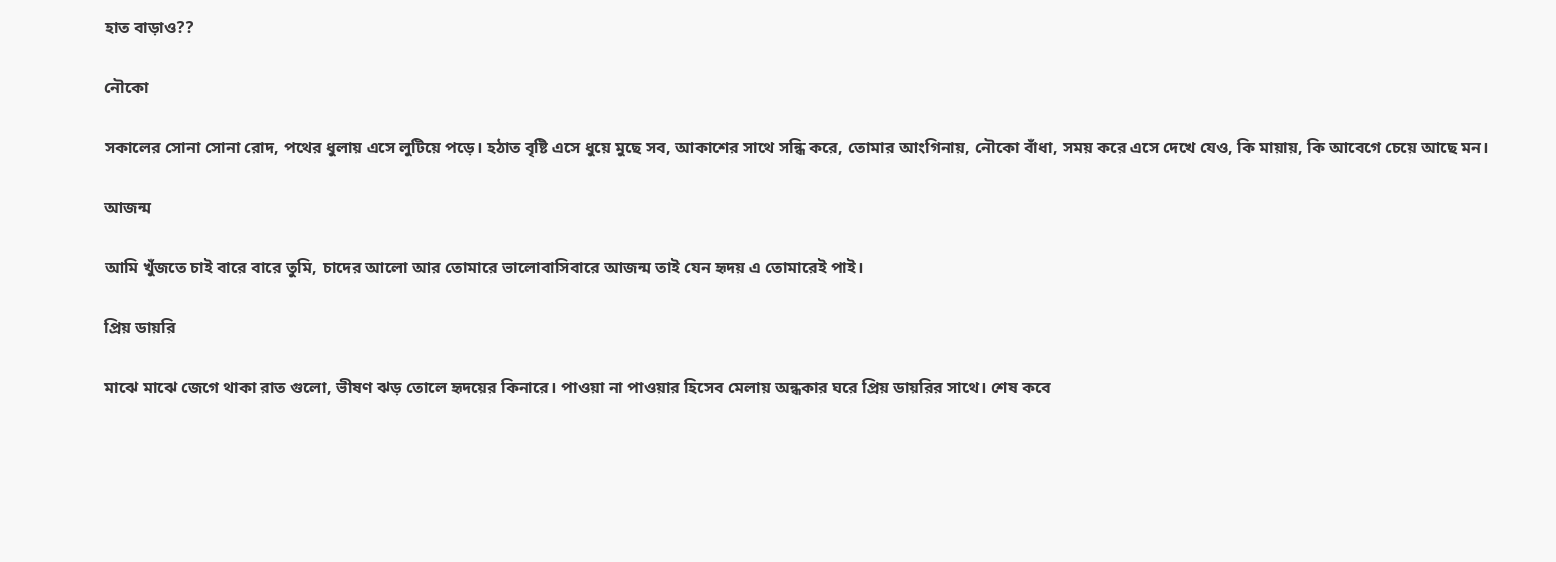হাত বাড়াও??

নৌকো

সকালের সোনা সোনা রোদ, পথের ধুলায় এসে লুটিয়ে পড়ে। হঠাত বৃষ্টি এসে ধুয়ে মুছে সব, আকাশের সাথে সন্ধি করে, তোমার আংগিনায়, নৌকো বাঁধা, সময় করে এসে দেখে যেও, কি মায়ায়, কি আবেগে চেয়ে আছে মন।

আজন্ম

আমি খুঁজতে চাই বারে বারে তুমি, চাদের আলো আর তোমারে ভালোবাসিবারে আজন্ম তাই যেন হৃদয় এ তোমারেই পাই।

প্রিয় ডায়রি

মাঝে মাঝে জেগে থাকা রাত গুলো, ভীষণ ঝড় তোলে হৃদয়ের কিনারে। পাওয়া না পাওয়ার হিসেব মেলায় অন্ধকার ঘরে প্রিয় ডায়রির সাথে। শেষ কবে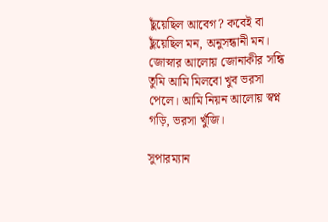ছুঁয়েছিল আবেগ? কবেই বা ছুঁয়েছিল মন, অনুসন্ধানী মন। জোস্নার আলোয় জোনাকীর সন্ধি তুমি আমি মিলবো খুব ভরসা পেলে। আমি নিয়ন আলোয় স্বপ্ন গড়ি, ভরসা খুঁজি।

সুপারম্যান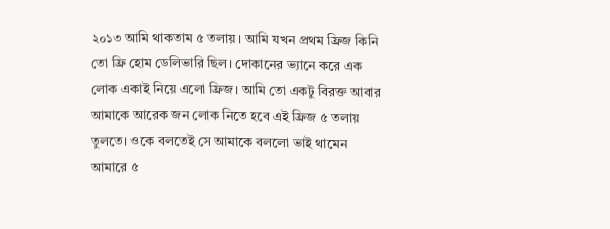২০১৩ আমি থাকতাম ৫ তলায়। আমি যখন প্রথম ফ্রিজ কিনি তো ফ্রি হোম ডেলিভারি ছিল। দোকানের ভ্যানে করে এক লোক একাই নিয়ে এলো ফ্রিজ। আমি তো একটু বিরক্ত আবার আমাকে আরেক জন লোক নিতে হবে এই ফ্রিজ ৫ তলায় তুলতে। ওকে বলতেই সে আমাকে বললো ভাই থামেন আমারে ৫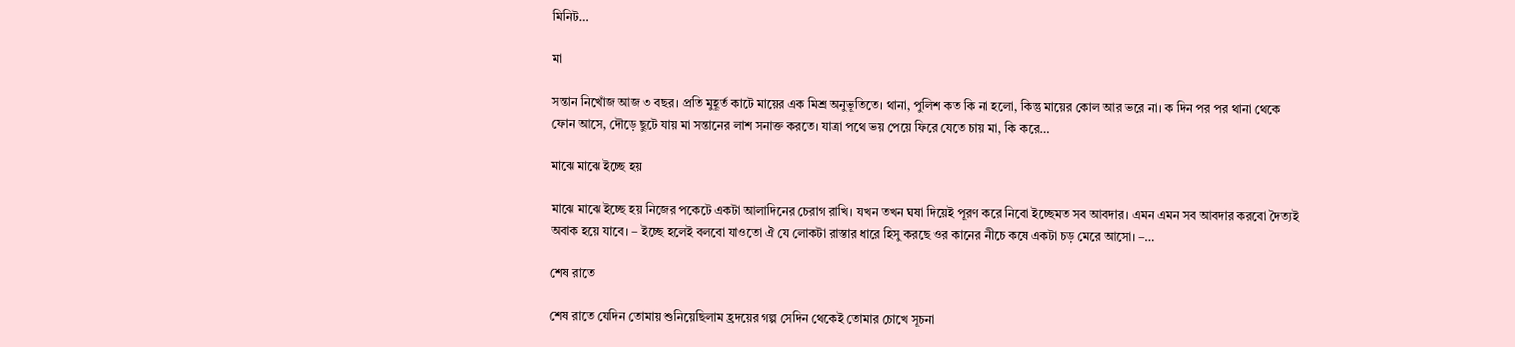মিনিট…

মা

সন্তান নিখোঁজ আজ ৩ বছর। প্রতি মুহূর্ত কাটে মায়ের এক মিশ্র অনুভূতিতে। থানা, পুলিশ কত কি না হলো, কিন্তু মায়ের কোল আর ভরে না। ক দিন পর পর থানা থেকে ফোন আসে, দৌড়ে ছুটে যায় মা সন্তানের লাশ সনাক্ত করতে। যাত্রা পথে ভয় পেয়ে ফিরে যেতে চায় মা, কি করে…

মাঝে মাঝে ইচ্ছে হয়

মাঝে মাঝে ইচ্ছে হয় নিজের পকেটে একটা আলাদিনের চেরাগ রাখি। যখন তখন ঘষা দিয়েই পূরণ করে নিবো ইচ্ছেমত সব আবদার। এমন এমন সব আবদার করবো দৈত্যই অবাক হয়ে যাবে। – ইচ্ছে হলেই বলবো যাওতো ঐ যে লোকটা রাস্তার ধারে হিসু করছে ওর কানের নীচে কষে একটা চড় মেরে আসো। –…

শেষ রাতে

শেষ রাতে যেদিন তোমায় শুনিয়েছিলাম হ্রদয়ের গল্প সেদিন থেকেই তোমার চোখে সূচনা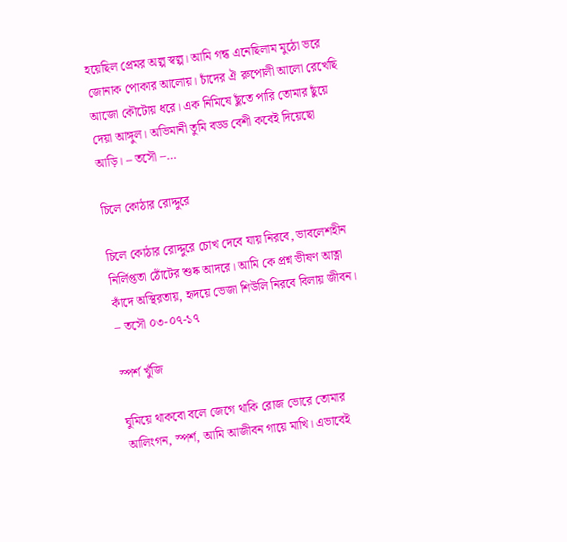হয়েছিল প্রেমর অল্প স্বল্প। আমি গন্ধ এনেছিলাম মুঠো ভরে জোনাক পোকার আলোয়। চাঁদের ঐ রুপোলী আলো রেখেছি আজো কৌটোয় ধরে। এক নিমিষে ছুঁতে পারি তোমার ছুঁয়ে দেয়া আঙ্গুল। অভিমানী তুমি বড্ড বেশী কবেই দিয়েছো আড়ি। – তসৌ –…

চিলে কোঠার রোদ্দুরে

চিলে কোঠার রোদ্দুরে চোখ দেবে যায় নিরবে, ভাবলেশহীন নির্লিপ্ততা ঠোঁটের শুষ্ক আদরে। আমি কে প্রশ্ন ভীষণ আত্না কাঁদে অস্থিরতায়, হৃদয়ে ভেজা শিউলি নিরবে বিলায় জীবন। – তসৌ ০৩-০৭-১৭

স্পর্শ খুঁজি

ঘুমিয়ে থাকবো বলে জেগে থাকি রোজ ভোরে তোমার আলিংগন, স্পর্শ, আমি আজীবন গায়ে মাখি। এভাবেই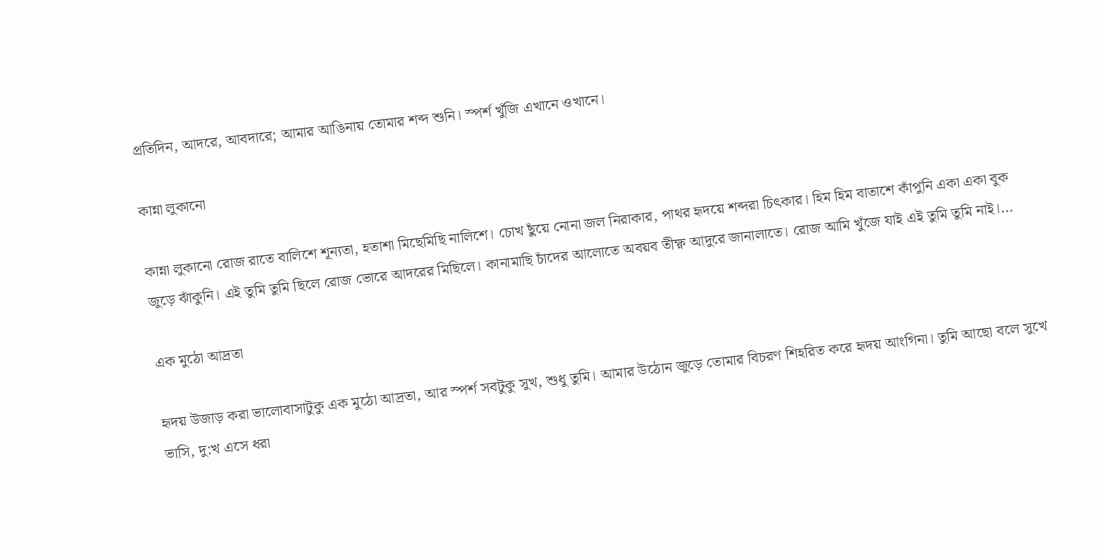প্রতিদিন, আদরে, আবদারে; আমার আঙিনায় তোমার শব্দ শুনি। স্পর্শ খুঁজি এখানে ওখানে।

কান্না লুকানো

কান্না লুকানো রোজ রাতে বালিশে শূন্যতা, হতাশা মিছেমিছি নালিশে। চোখ ছুঁয়ে নোনা জল নিরাকার, পাথর হৃদয়ে শব্দরা চিৎকার। হিম হিম বাতাশে কাঁপুনি একা একা বুক জুড়ে ঝাঁকুনি। এই তুমি তুমি ছিলে রোজ ভোরে আদরের মিছিলে। কানামাছি চাঁদের আলোতে অবয়ব তীক্ষ্ণ আদুরে জানালাতে। রোজ আমি খুঁজে যাই এই তুমি তুমি নাই।…

এক মুঠো আদ্রতা

হৃদয় উজাড় করা ভালোবাসাটুকু এক মুঠো আদ্রতা, আর স্পর্শ সবটুকু সুখ, শুধু তুমি। আমার উঠোন জুড়ে তোমার বিচরণ শিহরিত করে হৃদয় আংগিনা। তুমি আছো বলে সুখে ভাসি, দু:খ এসে ধরা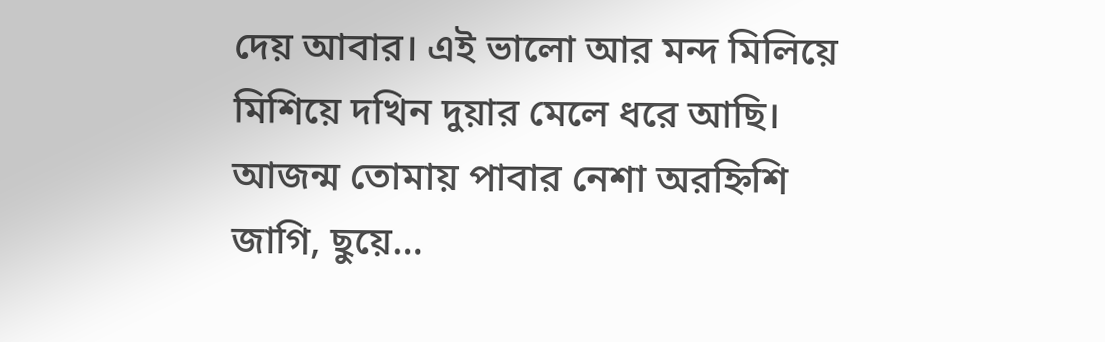দেয় আবার। এই ভালো আর মন্দ মিলিয়ে মিশিয়ে দখিন দুয়ার মেলে ধরে আছি। আজন্ম তোমায় পাবার নেশা অরহ্নিশি জাগি, ছুয়ে…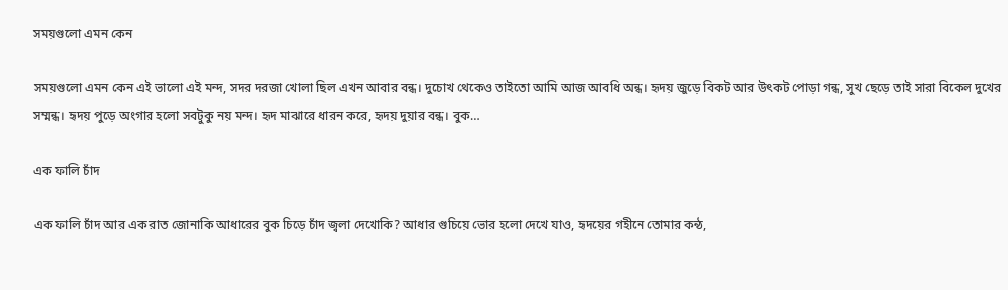সময়গুলো এমন কেন

সময়গুলো এমন কেন এই ভালো এই মন্দ, সদর দরজা খোলা ছিল এখন আবার বন্ধ। দুচোখ থেকেও তাইতো আমি আজ আবধি অন্ধ। হৃদয় জুড়ে বিকট আর উৎকট পোড়া গন্ধ, সুখ ছেড়ে তাই সারা বিকেল দুখের সম্মন্ধ। হৃদয় পুড়ে অংগার হলো সবটুকু নয় মন্দ। হৃদ মাঝারে ধারন করে, হৃদয় দুয়ার বন্ধ। বুক…

এক ফালি চাঁদ

এক ফালি চাঁদ আর এক রাত জোনাকি আধারের বুক চিড়ে চাঁদ জ্বলা দেখোকি? আধার গুচিয়ে ভোর হলো দেখে যাও, হৃদয়ের গহীনে তোমার কন্ঠ,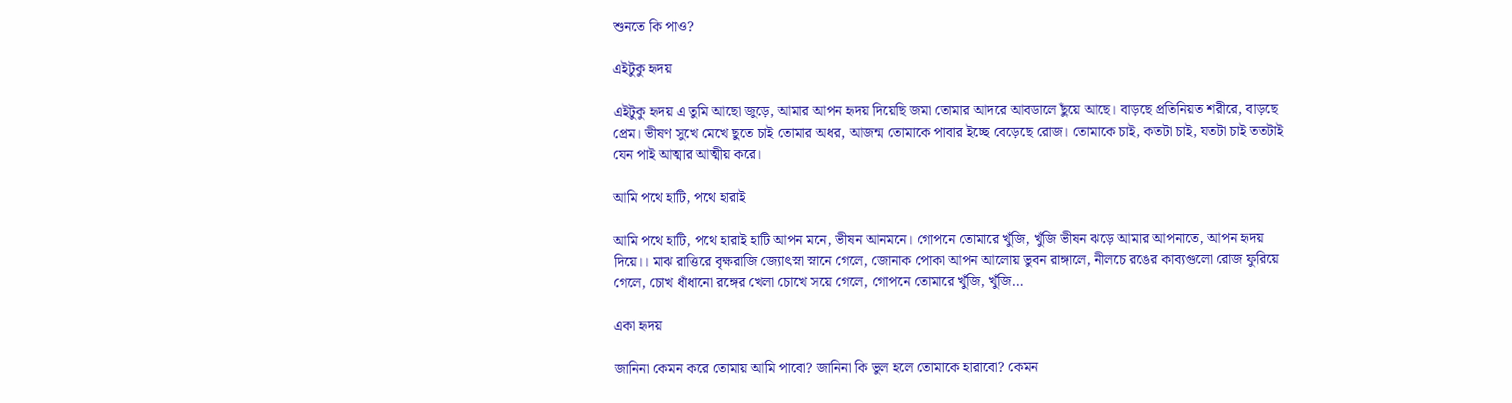শুনতে কি পাও?

এইটুকু হৃদয়

এইটুকু হৃদয় এ তুমি আছো জুড়ে, আমার আপন হৃদয় দিয়েছি জমা তোমার আদরে আবডালে ছুঁয়ে আছে। বাড়ছে প্রতিনিয়ত শরীরে, বাড়ছে প্রেম। ভীষণ সুখে মেখে ছুতে চাই তোমার অধর, আজন্ম তোমাকে পাবার ইচ্ছে বেড়েছে রোজ। তোমাকে চাই, কতটা চাই, যতটা চাই ততটাই যেন পাই আত্মার আত্মীয় করে।

আমি পথে হাটি, পথে হারাই

আমি পথে হাটি, পথে হারাই হাটি আপন মনে, ভীষন আনমনে। গোপনে তোমারে খুঁজি, খুঁজি ভীষন ঝড়ে আমার আপনাতে, আপন হৃদয় দিয়ে।। মাঝ রাত্তিরে বৃক্ষরাজি জ্যোৎস্না স্নানে গেলে, জোনাক পোকা আপন আলোয় ভুবন রাঙ্গালে, নীলচে রঙের কাব্যগুলো রোজ ফুরিয়ে গেলে, চোখ ধাঁধানো রঙ্গের খেলা চোখে সয়ে গেলে, গোপনে তোমারে খুঁজি, খুঁজি…

একা হৃদয়

জানিনা কেমন করে তোমায় আমি পাবো? জানিনা কি ভুল হলে তোমাকে হারাবো? কেমন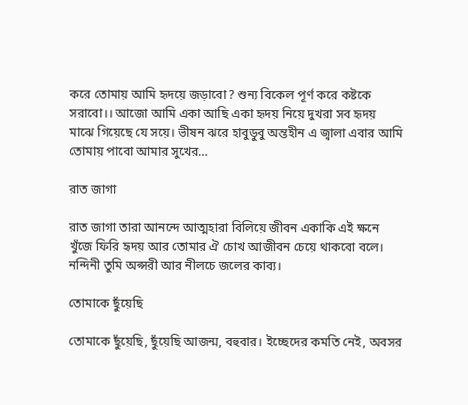করে তোমায় আমি হৃদয়ে জড়াবো? শুন্য বিকেল পূর্ণ করে কষ্টকে সরাবো।। আজো আমি একা আছি একা হৃদয় নিয়ে দুখরা সব হৃদয় মাঝে গিয়েছে যে সয়ে। ভীষন ঝরে হাবুডুবু অন্তহীন এ জ্বালা এবার আমি তোমায় পাবো আমার সুখের…

রাত জাগা

রাত জাগা তারা আনন্দে আত্মহারা বিলিয়ে জীবন একাকি এই ক্ষনে খুঁজে ফিরি হৃদয় আর তোমার ঐ চোখ আজীবন চেয়ে থাকবো বলে। নন্দিনী তুমি অপ্সরী আর নীলচে জলের কাব্য।

তোমাকে ছুঁয়েছি

তোমাকে ছুঁয়েছি, ছুঁয়েছি আজন্ম, বহুবার। ইচ্ছেদের কমতি নেই, অবসর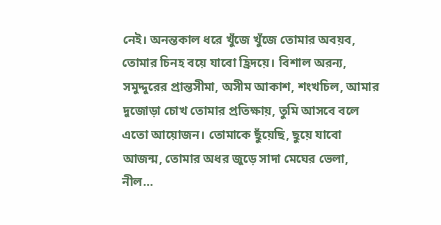নেই। অনন্তকাল ধরে খুঁজে খুঁজে তোমার অবয়ব, তোমার চিনহ বয়ে যাবো হ্রিদয়ে। বিশাল অরন্য, সমুদ্দুরের প্রান্তসীমা, অসীম আকাশ, শংখচিল, আমার দুজোড়া চোখ তোমার প্রতিক্ষায়, তুমি আসবে বলে এতো আয়োজন। তোমাকে ছুঁয়েছি, ছুয়ে যাবো আজন্ম, তোমার অধর জুড়ে সাদা মেঘের ভেলা, নীল…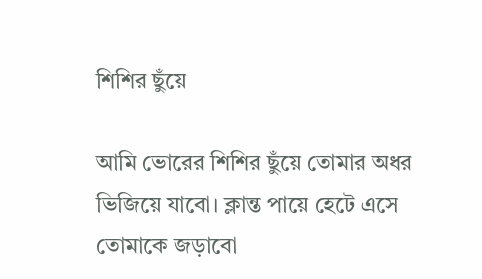শিশির ছুঁয়ে

আমি ভোরের শিশির ছুঁয়ে তোমার অধর ভিজিয়ে যাবো। ক্লান্ত পায়ে হেটে এসে তোমাকে জড়াবো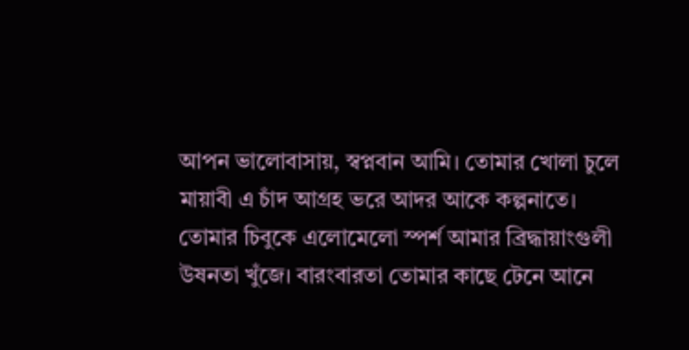আপন ভালোবাসায়, স্বপ্নবান আমি। তোমার খোলা চুলে মায়াবী এ চাঁদ আগ্রহ ভরে আদর আকে কল্পনাতে। তোমার চিবুকে এলোমেলো স্পর্শ আমার ব্রিদ্ধায়াংগুলী উষনতা খুঁজে। বারংবারতা তোমার কাছে টেনে আনে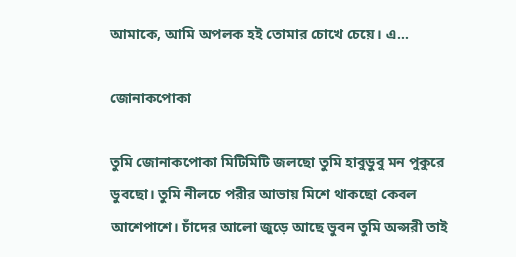আমাকে, আমি অপলক হই তোমার চোখে চেয়ে। এ…

জোনাকপোকা

তুমি জোনাকপোকা মিটিমিটি জলছো তুমি হাবুডুবু মন পুকুরে ডুবছো। তুমি নীলচে পরীর আভায় মিশে থাকছো কেবল আশেপাশে। চাঁদের আলো জুড়ে আছে ভুবন তুমি অপ্সরী তাই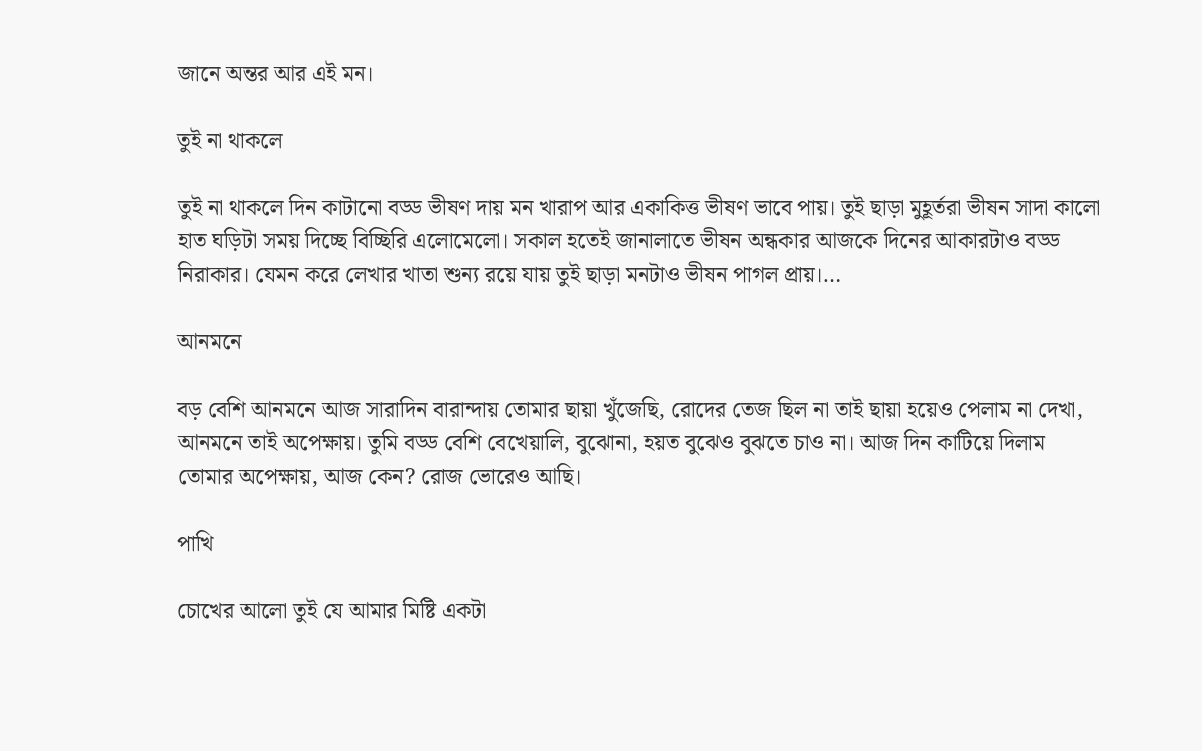জানে অন্তর আর এই মন।

তুই না থাকলে

তুই না থাকলে দিন কাটানো বড্ড ভীষণ দায় মন খারাপ আর একাকিত্ত ভীষণ ভাবে পায়। তুই ছাড়া মুহূর্তরা ভীষন সাদা কালো হাত ঘড়িটা সময় দিচ্ছে বিচ্ছিরি এলোমেলো। সকাল হতেই জানালাতে ভীষন অন্ধকার আজকে দিনের আকারটাও বড্ড নিরাকার। যেমন করে লেখার খাতা শুন্য রয়ে যায় তুই ছাড়া মনটাও ভীষন পাগল প্রায়।…

আনমনে

বড় বেশি আনমনে আজ সারাদিন বারান্দায় তোমার ছায়া খুঁজেছি, রোদের তেজ ছিল না তাই ছায়া হয়েও পেলাম না দেখা, আনমনে তাই অপেক্ষায়। তুমি বড্ড বেশি বেখেয়ালি, বুঝোনা, হয়ত বুঝেও বুঝতে চাও না। আজ দিন কাটিয়ে দিলাম তোমার অপেক্ষায়, আজ কেন? রোজ ভোরেও আছি।

পাখি

চোখের আলো তুই যে আমার মিষ্টি একটা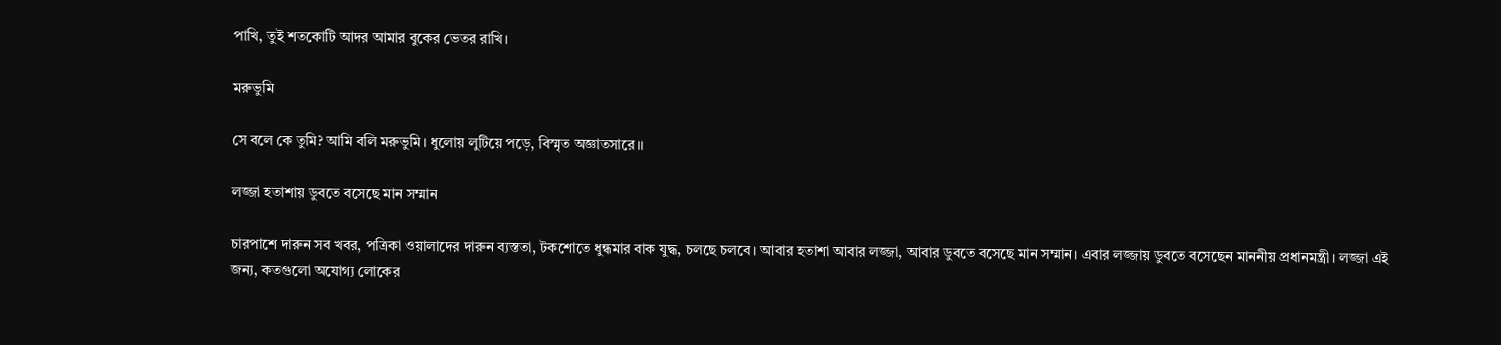পাখি, তুই শতকোটি আদর আমার বুকের ভেতর রাখি।

মরুভুমি

সে বলে কে তুমি? আমি বলি মরুভুমি। ধুলোয় লুটিয়ে পড়ে, বিস্মৃত অজ্ঞাতসারে।।

লজ্জা হতাশায় ডুবতে বসেছে মান সম্মান

চারপাশে দারুন সব খবর, পত্রিকা ওয়ালাদের দারুন ব্যস্ততা, টকশোতে ধুন্ধমার বাক যুদ্ধ, চলছে চলবে। আবার হতাশা আবার লজ্জা, আবার ডুবতে বসেছে মান সম্মান। এবার লজ্জায় ডুবতে বসেছেন মাননীয় প্রধানমন্ত্রী। লজ্জা এই জন্য, কতগুলো অযোগ্য লোকের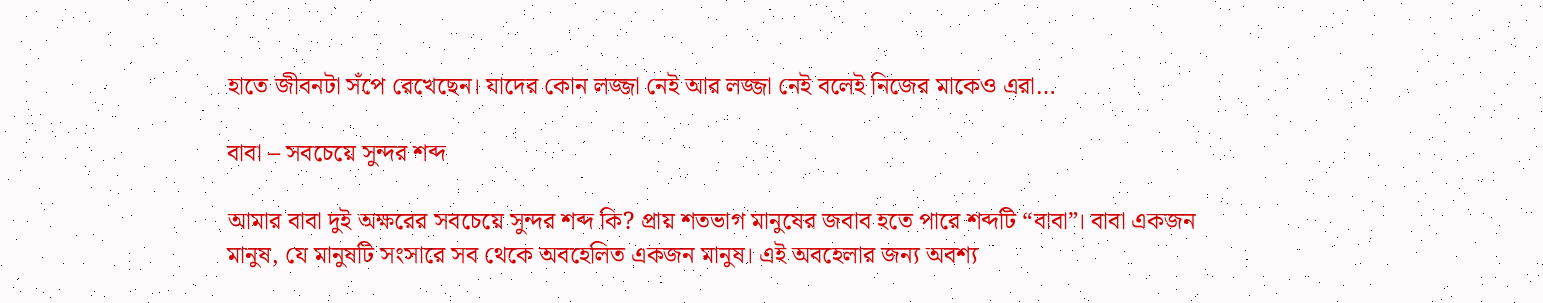হাতে জীবনটা সঁপে রেখেছেন। যাদের কোন লজ্জা নেই আর লজ্জা নেই বলেই নিজের মাকেও এরা…

বাবা – সবচেয়ে সুন্দর শব্দ

আমার বাবা দুই অক্ষরের সবচেয়ে সুন্দর শব্দ কি? প্রায় শতভাগ মানুষের জবাব হতে পারে শব্দটি “বাবা”। বাবা একজন মানুষ, যে মানুষটি সংসারে সব থেকে অবহেলিত একজন মানুষ। এই অবহেলার জন্য অবশ্য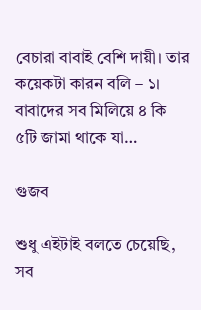বেচারা বাবাই বেশি দায়ী। তার কয়েকটা কারন বলি – ১। বাবাদের সব মিলিয়ে ৪ কি ৫টি জামা থাকে যা…

গুজব

শুধু এইটাই বলতে চেয়েছি, সব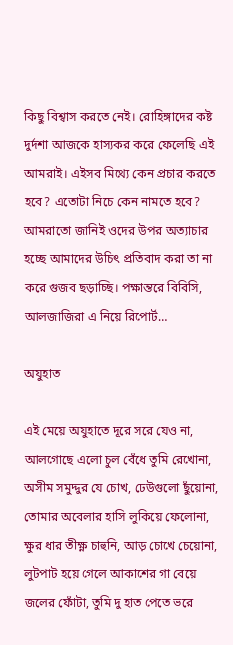কিছু বিশ্বাস করতে নেই। রোহিঙ্গাদের কষ্ট দুর্দশা আজকে হাস্যকর করে ফেলেছি এই আমরাই। এইসব মিথ্যে কেন প্রচার করতে হবে? এতোটা নিচে কেন নামতে হবে? আমরাতো জানিই ওদের উপর অত্যাচার হচ্ছে আমাদের উচিৎ প্রতিবাদ করা তা না করে গুজব ছড়াচ্ছি। পক্ষান্তরে বিবিসি, আলজাজিরা এ নিয়ে রিপোর্ট…

অযুহাত

এই মেয়ে অযুহাতে দূরে সরে যেও না, আলগোছে এলো চুল বেঁধে তুমি রেখোনা, অসীম সমুদ্দুর যে চোখ, ঢেউগুলো ছুঁয়োনা, তোমার অবেলার হাসি লুকিয়ে ফেলোনা, ক্ষুর ধার তীক্ষ্ণ চাহুনি, আড় চোখে চেয়োনা, লুটপাট হয়ে গেলে আকাশের গা বেয়ে জলের ফোঁটা, তুমি দু হাত পেতে ভরে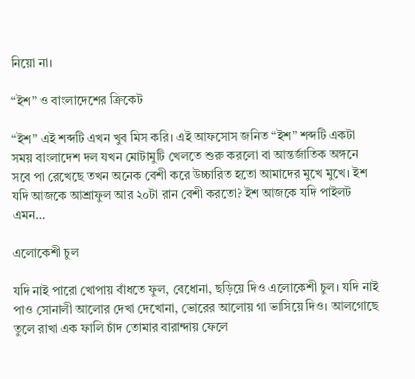নিয়ো না।

“ইশ” ও বাংলাদেশের ক্রিকেট

“ইশ” এই শব্দটি এখন খুব মিস করি। এই আফসোস জনিত “ইশ” শব্দটি একটা সময় বাংলাদেশ দল যখন মোটামুটি খেলতে শুরু করলো বা আন্তর্জাতিক অঙ্গনে সবে পা রেখেছে তখন অনেক বেশী করে উচ্চারিত হতো আমাদের মুখে মুখে। ইশ যদি আজকে আশ্রাফুল আর ২০টা রান বেশী করতো? ইশ আজকে যদি পাইলট এমন…

এলোকেশী চুল

যদি নাই পারো খোপায় বাঁধতে ফুল, বেধোনা, ছড়িয়ে দিও এলোকেশী চুল। যদি নাই পাও সোনালী আলোর দেখা দেখোনা, ভোরের আলোয় গা ভাসিয়ে দিও। আলগোছে তুলে রাখা এক ফালি চাঁদ তোমার বারান্দায় ফেলে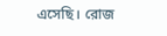এসেছি। রোজ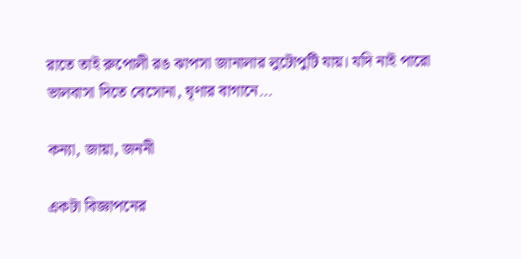রাতে তাই রুপোলী রঙ ঝাপসা জানালার লুটোপুটি যায়। যদি নাই পারো ভালবাসা দিতে বেসোনা, ঘৃণার বাগানে…

কন্যা, জায়া, জননী

একটা বিজ্ঞাপনের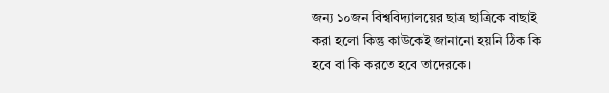জন্য ১০জন বিশ্ববিদ্যালয়ের ছাত্র ছাত্রিকে বাছাই করা হলো কিন্তু কাউকেই জানানো হয়নি ঠিক কি হবে বা কি করতে হবে তাদেরকে।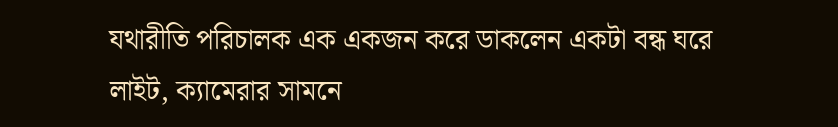যথারীতি পরিচালক এক একজন করে ডাকলেন একটা বন্ধ ঘরে লাইট, ক্যামেরার সামনে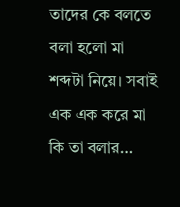তাদের কে বলতে বলা হলো মা শব্দটা নিয়ে। সবাই এক এক করে মা কি তা বলার…